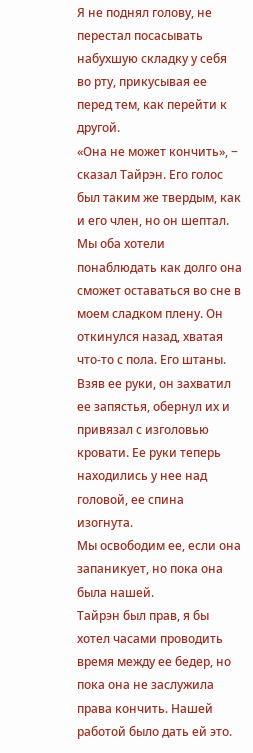Я не поднял голову, не перестал посасывать набухшую складку у себя во рту, прикусывая ее перед тем, как перейти к другой.
«Она не может кончить», − сказал Тайрэн. Его голос был таким же твердым, как и его член, но он шептал. Мы оба хотели понаблюдать как долго она сможет оставаться во сне в моем сладком плену. Он откинулся назад, хватая что-то с пола. Его штаны. Взяв ее руки, он захватил ее запястья, обернул их и привязал с изголовью кровати. Ее руки теперь находились у нее над головой, ее спина изогнута.
Мы освободим ее, если она запаникует, но пока она была нашей.
Тайрэн был прав, я бы хотел часами проводить время между ее бедер, но пока она не заслужила права кончить. Нашей работой было дать ей это.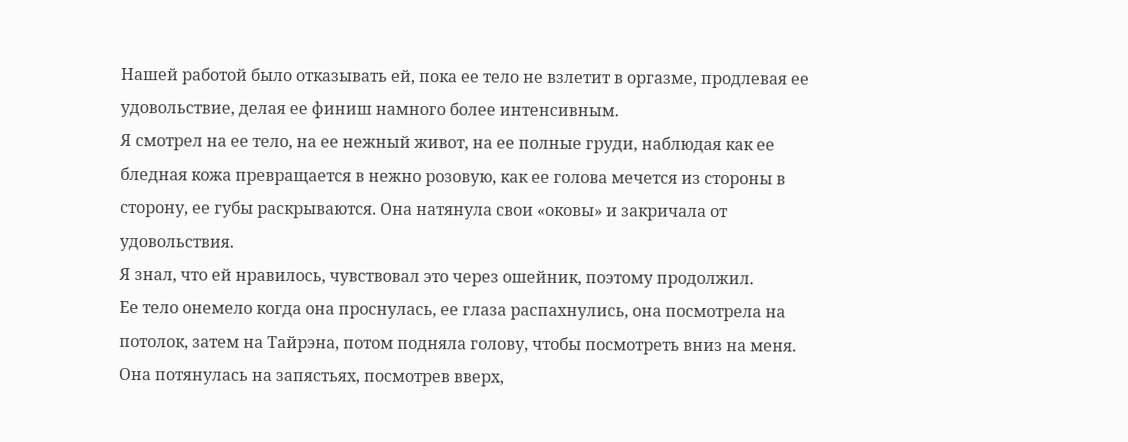Нашей работой было отказывать ей, пока ее тело не взлетит в оргазме, продлевая ее удовольствие, делая ее финиш намного более интенсивным.
Я смотрел на ее тело, на ее нежный живот, на ее полные груди, наблюдая как ее бледная кожа превращается в нежно розовую, как ее голова мечется из стороны в сторону, ее губы раскрываются. Она натянула свои «оковы» и закричала от удовольствия.
Я знал, что ей нравилось, чувствовал это через ошейник, поэтому продолжил.
Ее тело онемело когда она проснулась, ее глаза распахнулись, она посмотрела на потолок, затем на Тайрэна, потом подняла голову, чтобы посмотреть вниз на меня.
Она потянулась на запястьях, посмотрев вверх,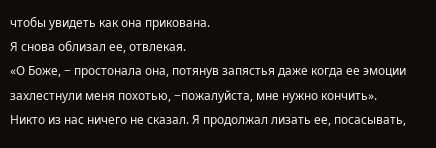чтобы увидеть как она прикована.
Я снова облизал ее, отвлекая.
«О Боже, − простонала она, потянув запястья даже когда ее эмоции захлестнули меня похотью, −пожалуйста, мне нужно кончить».
Никто из нас ничего не сказал. Я продолжал лизать ее, посасывать,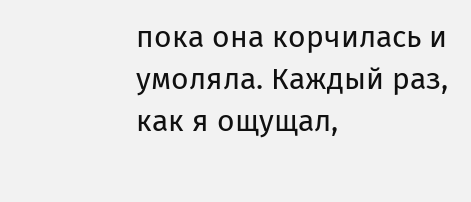пока она корчилась и умоляла. Каждый раз, как я ощущал,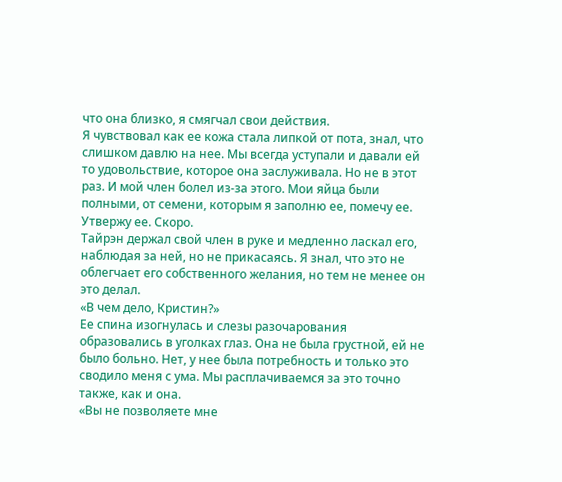что она близко, я смягчал свои действия.
Я чувствовал как ее кожа стала липкой от пота, знал, что слишком давлю на нее. Мы всегда уступали и давали ей то удовольствие, которое она заслуживала. Но не в этот раз. И мой член болел из-за этого. Мои яйца были полными, от семени, которым я заполню ее, помечу ее. Утвержу ее. Скоро.
Тайрэн держал свой член в руке и медленно ласкал его, наблюдая за ней, но не прикасаясь. Я знал, что это не облегчает его собственного желания, но тем не менее он это делал.
«В чем дело, Кристин?»
Ее спина изогнулась и слезы разочарования образовались в уголках глаз. Она не была грустной, ей не было больно. Нет, у нее была потребность и только это сводило меня с ума. Мы расплачиваемся за это точно также, как и она.
«Вы не позволяете мне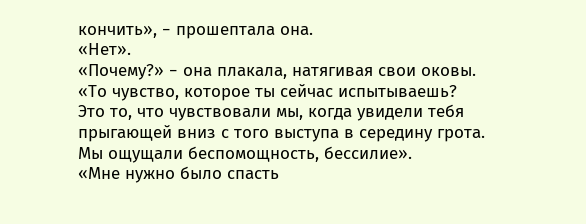кончить», − прошептала она.
«Нет».
«Почему?» − она плакала, натягивая свои оковы.
«То чувство, которое ты сейчас испытываешь? Это то, что чувствовали мы, когда увидели тебя прыгающей вниз с того выступа в середину грота. Мы ощущали беспомощность, бессилие».
«Мне нужно было спасть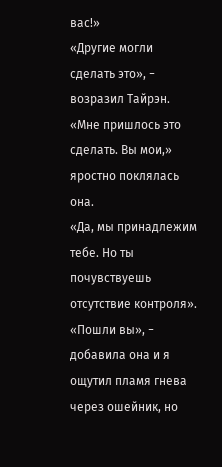вас!»
«Другие могли сделать это», − возразил Тайрэн.
«Мне пришлось это сделать. Вы мои,» яростно поклялась она.
«Да, мы принадлежим тебе. Но ты почувствуешь отсутствие контроля».
«Пошли вы», − добавила она и я ощутил пламя гнева через ошейник, но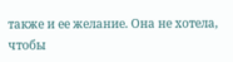также и ее желание. Она не хотела, чтобы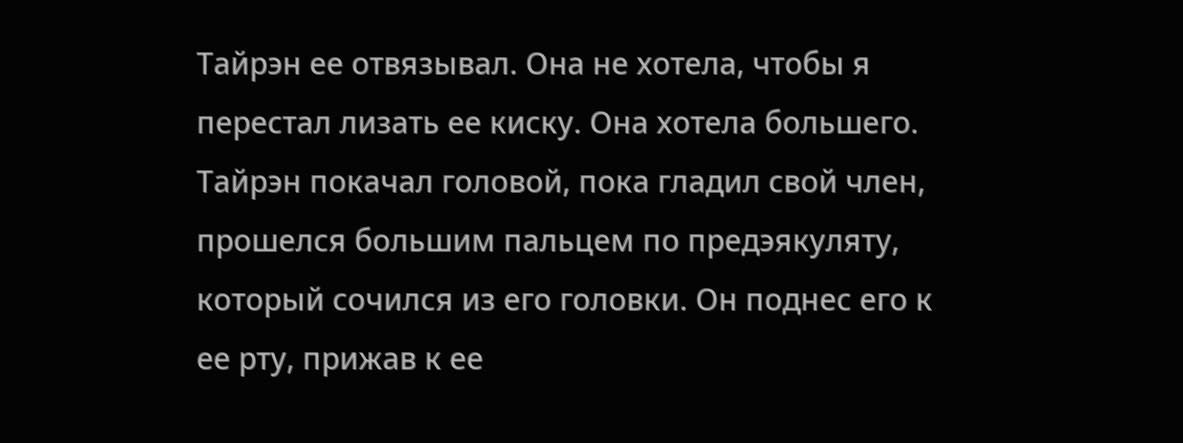Тайрэн ее отвязывал. Она не хотела, чтобы я перестал лизать ее киску. Она хотела большего.
Тайрэн покачал головой, пока гладил свой член, прошелся большим пальцем по предэякуляту, который сочился из его головки. Он поднес его к ее рту, прижав к ее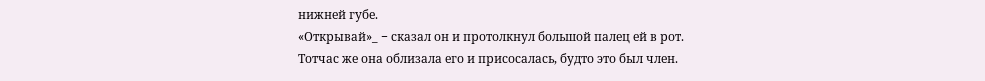нижней губе.
«Открывай»_ − сказал он и протолкнул большой палец ей в рот.
Тотчас же она облизала его и присосалась, будто это был член.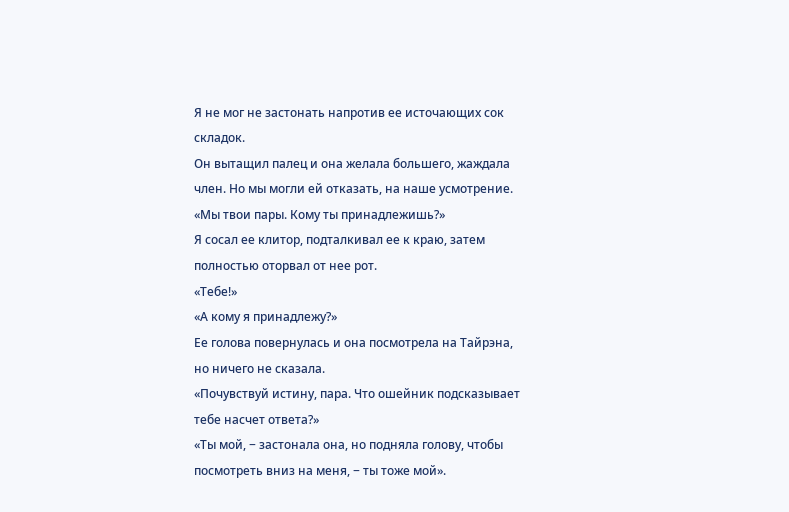Я не мог не застонать напротив ее источающих сок складок.
Он вытащил палец и она желала большего, жаждала член. Но мы могли ей отказать, на наше усмотрение.
«Мы твои пары. Кому ты принадлежишь?»
Я сосал ее клитор, подталкивал ее к краю, затем полностью оторвал от нее рот.
«Тебе!»
«А кому я принадлежу?»
Ее голова повернулась и она посмотрела на Тайрэна, но ничего не сказала.
«Почувствуй истину, пара. Что ошейник подсказывает тебе насчет ответа?»
«Ты мой, − застонала она, но подняла голову, чтобы посмотреть вниз на меня, − ты тоже мой».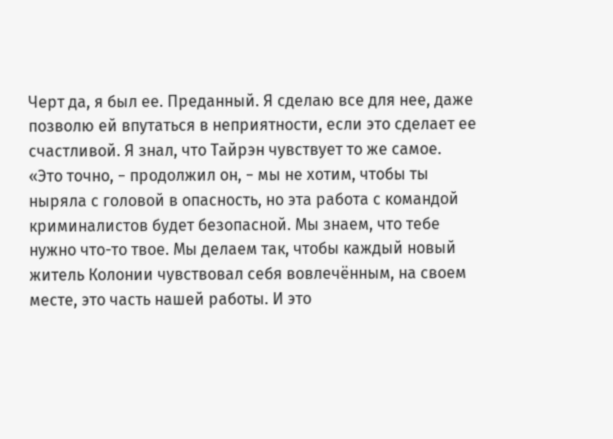Черт да, я был ее. Преданный. Я сделаю все для нее, даже позволю ей впутаться в неприятности, если это сделает ее счастливой. Я знал, что Тайрэн чувствует то же самое.
«Это точно, − продолжил он, − мы не хотим, чтобы ты ныряла с головой в опасность, но эта работа с командой криминалистов будет безопасной. Мы знаем, что тебе нужно что-то твое. Мы делаем так, чтобы каждый новый житель Колонии чувствовал себя вовлечённым, на своем месте, это часть нашей работы. И это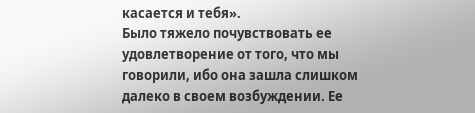касается и тебя».
Было тяжело почувствовать ее удовлетворение от того, что мы говорили, ибо она зашла слишком далеко в своем возбуждении. Ее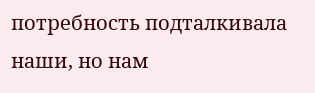потребность подталкивала наши, но нам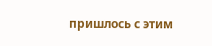пришлось с этим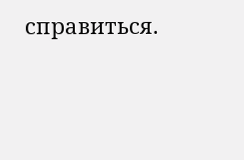справиться.